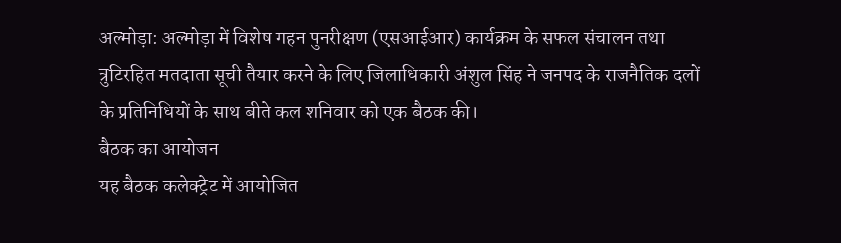अल्मोड़ा: अल्मोड़ा में विशेष गहन पुनरीक्षण (एसआईआर) कार्यक्रम के सफल संचालन तथा त्रुटिरहित मतदाता सूची तैयार करने के लिए जिलाधिकारी अंशुल सिंह ने जनपद के राजनैतिक दलों के प्रतिनिधियों के साथ बीते कल शनिवार को एक बैठक की।
बैठक का आयोजन
यह बैठक कलेक्ट्रेट में आयोजित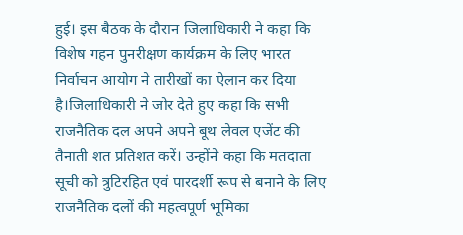हुई। इस बैठक के दौरान जिलाधिकारी ने कहा कि विशेष गहन पुनरीक्षण कार्यक्रम के लिए भारत निर्वाचन आयोग ने तारीखों का ऐलान कर दिया है।जिलाधिकारी ने जोर देते हुए कहा कि सभी राजनैतिक दल अपने अपने बूथ लेवल एजेंट की तैनाती शत प्रतिशत करें। उन्होंने कहा कि मतदाता सूची को त्रुटिरहित एवं पारदर्शी रूप से बनाने के लिए राजनैतिक दलों की महत्वपूर्ण भूमिका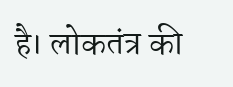है। लोकतंत्र की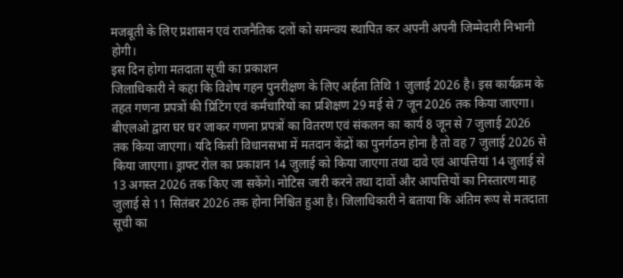मजबूती के लिए प्रशासन एवं राजनैतिक दलों को समन्वय स्थापित कर अपनी अपनी जिम्मेदारी निभानी होगी।
इस दिन होगा मतदाता सूची का प्रकाशन
जिलाधिकारी ने कहा कि विशेष गहन पुनरीक्षण के लिए अर्हता तिथि 1 जुलाई 2026 है। इस कार्यक्रम के तहत गणना प्रपत्रों की प्रिंटिंग एवं कर्मचारियों का प्रशिक्षण 29 मई से 7 जून 2026 तक किया जाएगा। बीएलओ द्वारा घर घर जाकर गणना प्रपत्रों का वितरण एवं संकलन का कार्य 8 जून से 7 जुलाई 2026 तक किया जाएगा। यदि किसी विधानसभा में मतदान केंद्रों का पुनर्गठन होना है तो वह 7 जुलाई 2026 से किया जाएगा। ड्राफ्ट रोल का प्रकाशन 14 जुलाई को किया जाएगा तथा दावे एवं आपत्तियां 14 जुलाई से 13 अगस्त 2026 तक किए जा सकेंगे। नोटिस जारी करने तथा दावों और आपत्तियों का निस्तारण माह जुलाई से 11 सितंबर 2026 तक होना निश्चित हुआ है। जिलाधिकारी ने बताया कि अंतिम रूप से मतदाता सूची का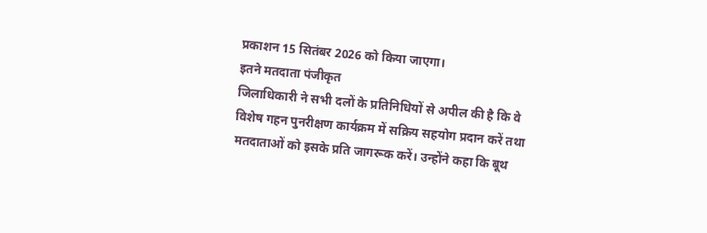प्रकाशन 15 सितंबर 2026 को किया जाएगा।
इतने मतदाता पंजीकृत
जिलाधिकारी ने सभी दलों के प्रतिनिधियों से अपील की है कि वे विशेष गहन पुनरीक्षण कार्यक्रम में सक्रिय सहयोग प्रदान करें तथा मतदाताओं को इसके प्रति जागरूक करें। उन्होंने कहा कि बूथ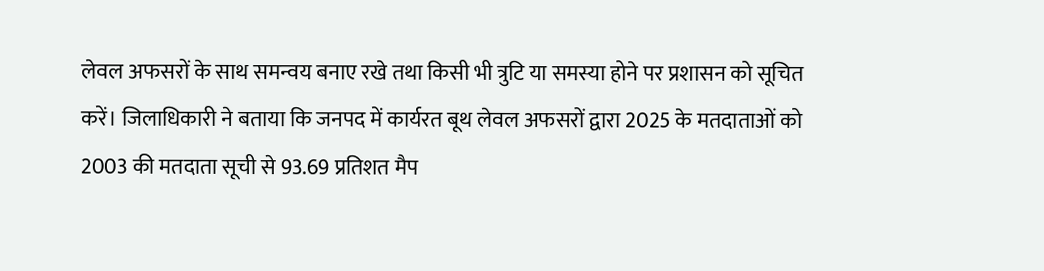लेवल अफसरों के साथ समन्वय बनाए रखे तथा किसी भी त्रुटि या समस्या होने पर प्रशासन को सूचित करें। जिलाधिकारी ने बताया कि जनपद में कार्यरत बूथ लेवल अफसरों द्वारा 2025 के मतदाताओं को 2003 की मतदाता सूची से 93.69 प्रतिशत मैप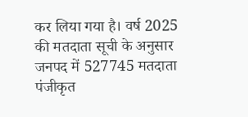कर लिया गया है। वर्ष 2025 की मतदाता सूची के अनुसार जनपद में 527745 मतदाता पंजीकृत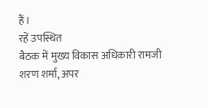हैं।
रहें उपस्थित
बैठक में मुख्य विकास अधिकारी रामजी शरण शर्मा, अपर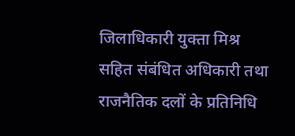जिलाधिकारी युक्ता मिश्र सहित संबंधित अधिकारी तथा राजनैतिक दलों के प्रतिनिधि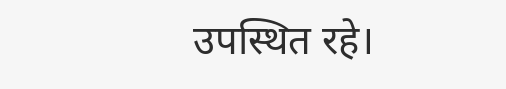उपस्थित रहे।